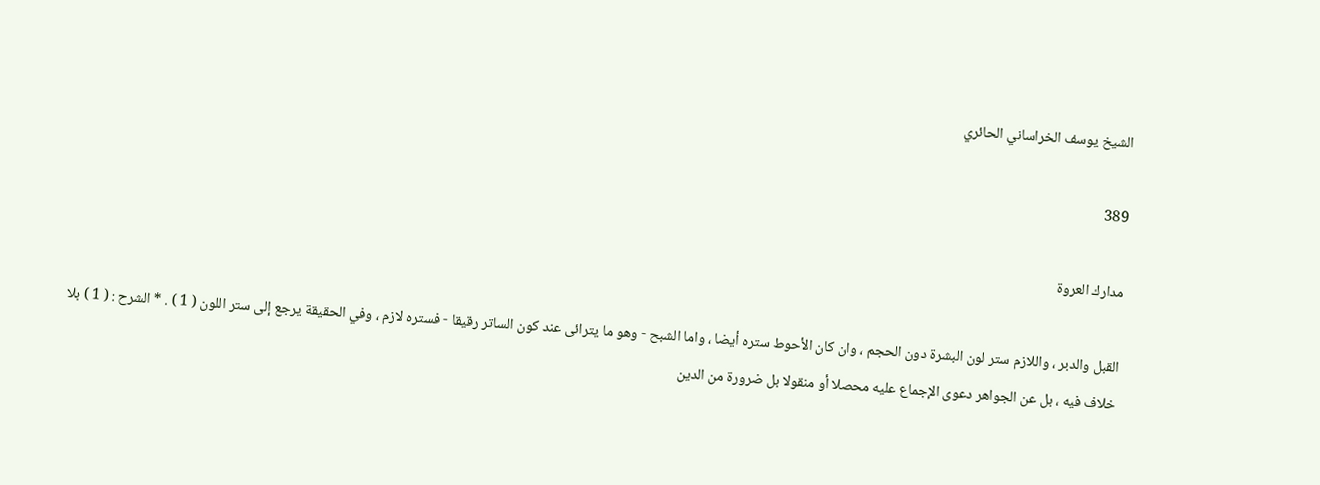الشيخ يوسف الخراساني الحائري

389

مدارك العروة

القبل والدبر ، واللازم ستر لون البشرة دون الحجم ، وان كان الأحوط ستره أيضا ، واما الشبح - وهو ما يترائى عند كون الساتر رقيقا - فستره لازم ، وفي الحقيقة يرجع إلى ستر اللون ( 1 ) . * الشرح : ( 1 ) بلا خلاف فيه ، بل عن الجواهر دعوى الإجماع عليه محصلا أو منقولا بل ضرورة من الدين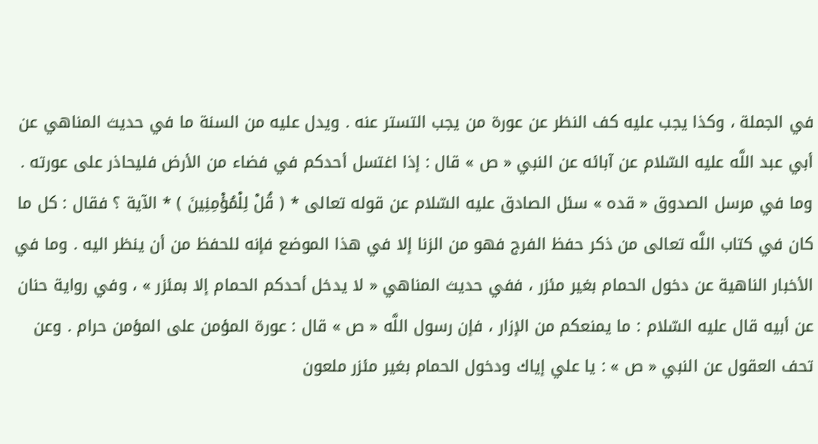في الجملة ، وكذا يجب عليه كف النظر عن عورة من يجب التستر عنه . ويدل عليه من السنة ما في حديث المناهي عن أبي عبد اللَّه عليه السّلام عن آبائه عن النبي « ص » قال : إذا اغتسل أحدكم في فضاء من الأرض فليحاذر على عورته . وما في مرسل الصدوق « قده » سئل الصادق عليه السّلام عن قوله تعالى * ( قُلْ لِلْمُؤْمِنِينَ ) * الآية ؟ فقال : كل ما كان في كتاب اللَّه تعالى من ذكر حفظ الفرج فهو من الزنا إلا في هذا الموضع فإنه للحفظ من أن ينظر اليه . وما في الأخبار الناهية عن دخول الحمام بغير مئزر ، ففي حديث المناهي « لا يدخل أحدكم الحمام إلا بمئزر » ، وفي رواية حنان عن أبيه قال عليه السّلام : ما يمنعكم من الإزار ، فإن رسول اللَّه « ص » قال : عورة المؤمن على المؤمن حرام . وعن تحف العقول عن النبي « ص » : يا علي إياك ودخول الحمام بغير مئزر ملعون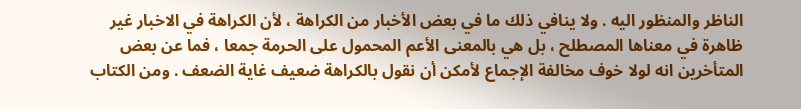الناظر والمنظور اليه . ولا ينافي ذلك ما في بعض الأخبار من الكراهة ، لأن الكراهة في الاخبار غير ظاهرة في معناها المصطلح ، بل هي بالمعنى الأعم المحمول على الحرمة جمعا ، فما عن بعض المتأخرين انه لولا خوف مخالفة الإجماع لأمكن أن نقول بالكراهة ضعيف غاية الضعف . ومن الكتاب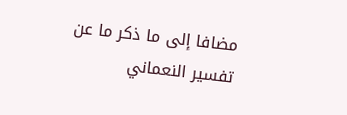مضافا إلى ما ذكر ما عن تفسير النعماني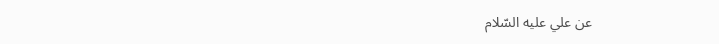عن علي عليه السّلام